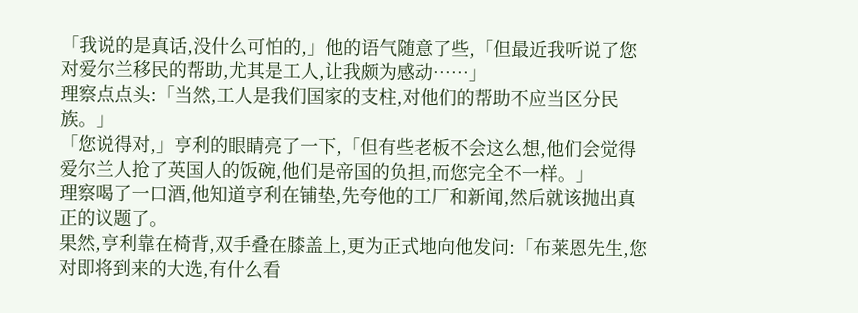「我说的是真话,没什么可怕的,」他的语气随意了些,「但最近我听说了您对爱尔兰移民的帮助,尤其是工人,让我颇为感动……」
理察点点头:「当然,工人是我们国家的支柱,对他们的帮助不应当区分民族。」
「您说得对,」亨利的眼睛亮了一下,「但有些老板不会这么想,他们会觉得爱尔兰人抢了英国人的饭碗,他们是帝国的负担,而您完全不一样。」
理察喝了一口酒,他知道亨利在铺垫,先夸他的工厂和新闻,然后就该抛出真正的议题了。
果然,亨利靠在椅背,双手叠在膝盖上,更为正式地向他发问:「布莱恩先生,您对即将到来的大选,有什么看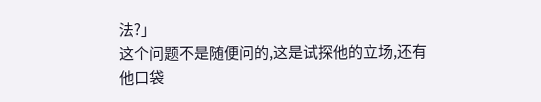法?」
这个问题不是随便问的,这是试探他的立场,还有他口袋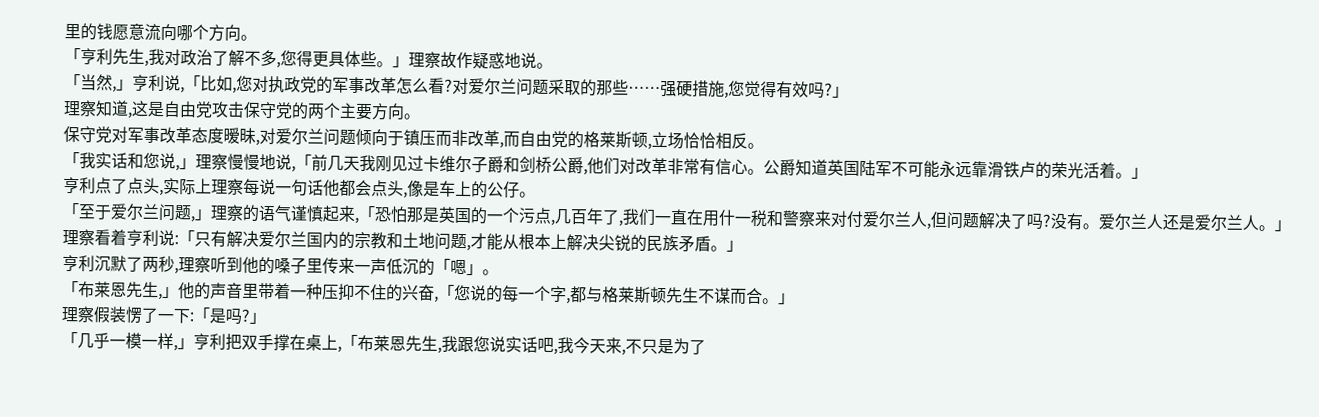里的钱愿意流向哪个方向。
「亨利先生,我对政治了解不多,您得更具体些。」理察故作疑惑地说。
「当然,」亨利说,「比如,您对执政党的军事改革怎么看?对爱尔兰问题采取的那些……强硬措施,您觉得有效吗?」
理察知道,这是自由党攻击保守党的两个主要方向。
保守党对军事改革态度暧昧,对爱尔兰问题倾向于镇压而非改革,而自由党的格莱斯顿,立场恰恰相反。
「我实话和您说,」理察慢慢地说,「前几天我刚见过卡维尔子爵和剑桥公爵,他们对改革非常有信心。公爵知道英国陆军不可能永远靠滑铁卢的荣光活着。」
亨利点了点头,实际上理察每说一句话他都会点头,像是车上的公仔。
「至于爱尔兰问题,」理察的语气谨慎起来,「恐怕那是英国的一个污点,几百年了,我们一直在用什一税和警察来对付爱尔兰人,但问题解决了吗?没有。爱尔兰人还是爱尔兰人。」
理察看着亨利说:「只有解决爱尔兰国内的宗教和土地问题,才能从根本上解决尖锐的民族矛盾。」
亨利沉默了两秒,理察听到他的嗓子里传来一声低沉的「嗯」。
「布莱恩先生,」他的声音里带着一种压抑不住的兴奋,「您说的每一个字,都与格莱斯顿先生不谋而合。」
理察假装愣了一下:「是吗?」
「几乎一模一样,」亨利把双手撑在桌上,「布莱恩先生,我跟您说实话吧,我今天来,不只是为了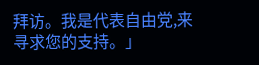拜访。我是代表自由党,来寻求您的支持。」